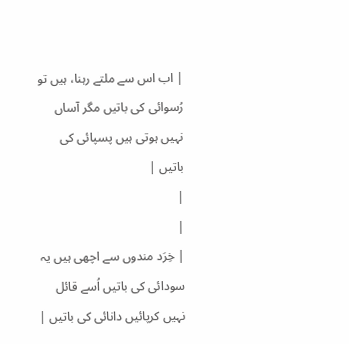| اب اس سے ملتے رہنا، ہیں تو رُسوائی کی باتیں مگر آساں نہیں ہوتی ہیں پسپائی کی باتیں |
|
|
| خِرَد مندوں سے اچھی ہیں یہ سودائی کی باتیں اُسے قائل نہیں کرپائیں دانائی کی باتیں |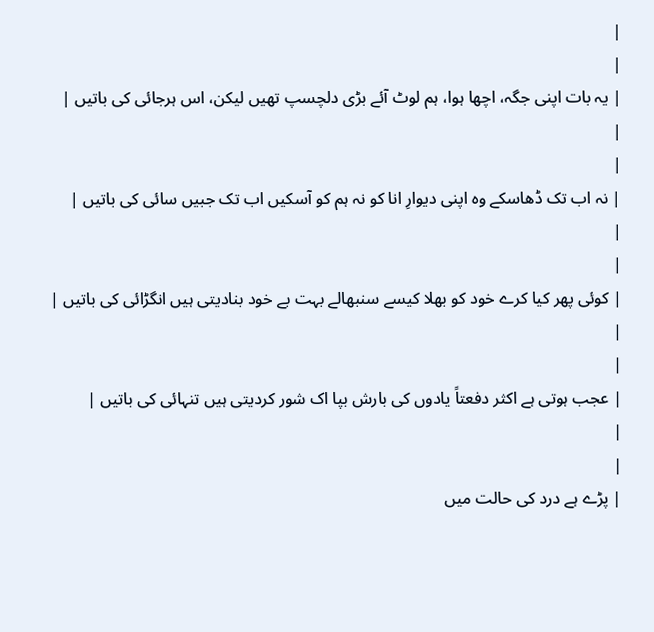|
|
| یہ بات اپنی جگہ، اچھا ہوا، ہم لوٹ آئے بڑی دلچسپ تھیں لیکن، اس ہرجائی کی باتیں |
|
|
| نہ اب تک ڈھاسکے وہ اپنی دیوارِ انا کو نہ ہم کو آسکیں اب تک جبیں سائی کی باتیں |
|
|
| کوئی پھر کیا کرے خود کو بھلا کیسے سنبھالے بہت بے خود بنادیتی ہیں انگڑائی کی باتیں |
|
|
| عجب ہوتی ہے اکثر دفعتاً یادوں کی بارش بپا اک شور کردیتی ہیں تنہائی کی باتیں |
|
|
| پڑے ہے درد کی حالت میں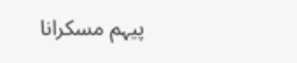پیہم مسکرانا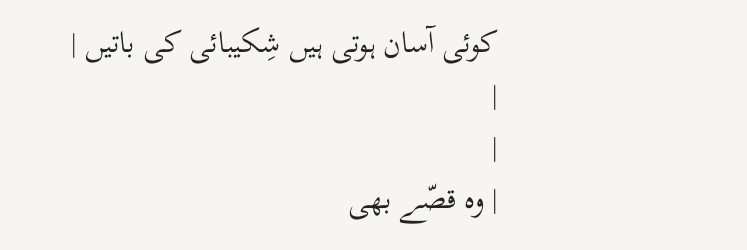کوئی آسان ہوتی ہیں شِکیبائی کی باتیں |
|
|
| وہ قصّے بھی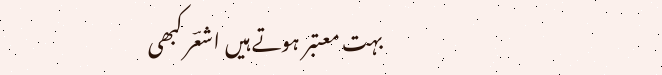بہت معتبر ہوتے ہیں اشعؔر کبھی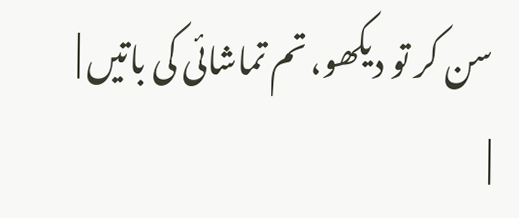سن کر تو دیکھو، تم تماشائی کی باتیں |
|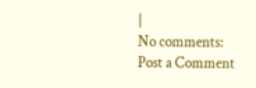|
No comments:
Post a Comment